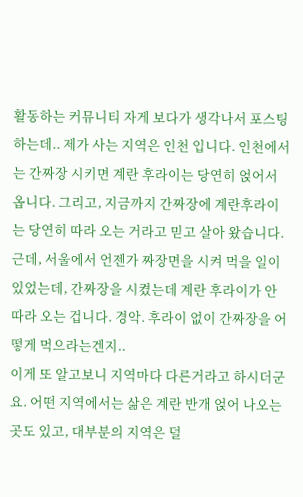활동하는 커뮤니티 자게 보다가 생각나서 포스팅 하는데.. 제가 사는 지역은 인천 입니다. 인천에서는 간짜장 시키면 계란 후라이는 당연히 얹어서 옵니다. 그리고, 지금까지 간짜장에 계란후라이는 당연히 따라 오는 거라고 믿고 살아 왔습니다.
근데, 서울에서 언젠가 짜장면을 시켜 먹을 일이 있었는데, 간짜장을 시켰는데 계란 후라이가 안 따라 오는 겁니다. 경악. 후라이 없이 간짜장을 어떻게 먹으라는겐지..
이게 또 알고보니 지역마다 다른거라고 하시더군요. 어떤 지역에서는 삶은 계란 반개 얹어 나오는 곳도 있고, 대부분의 지역은 덜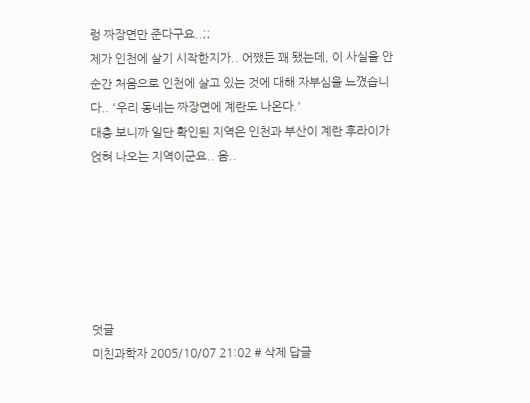렁 짜장면만 준다구요..;;
제가 인천에 살기 시작한지가.. 어쨌든 꽤 됐는데, 이 사실을 안 순간 처음으로 인천에 살고 있는 것에 대해 자부심을 느꼈습니다.. '우리 동네는 짜장면에 계란도 나온다.'
대충 보니까 일단 확인된 지역은 인천과 부산이 계란 후라이가 얹혀 나오는 지역이군요.. 음..






덧글
미친과학자 2005/10/07 21:02 # 삭제 답글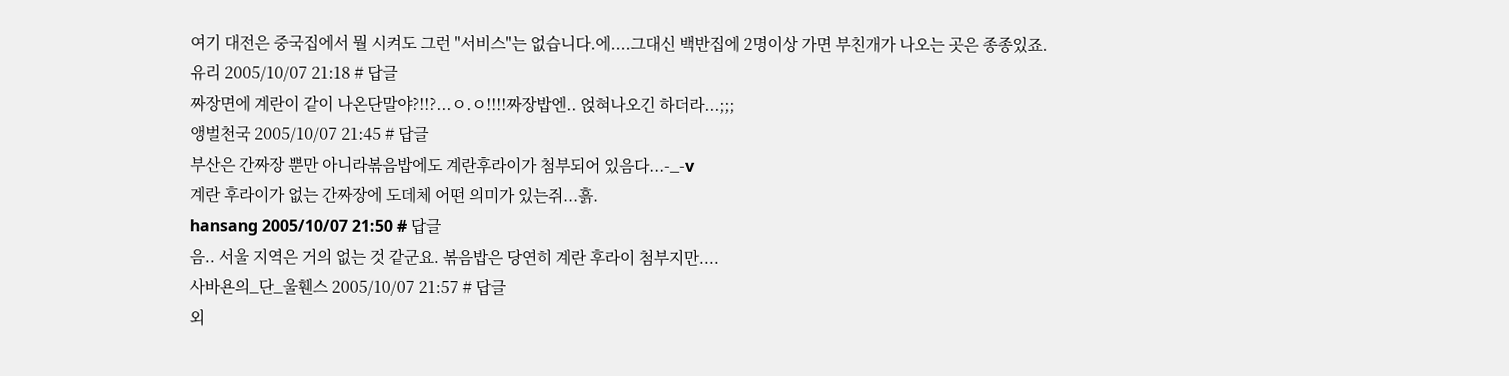여기 대전은 중국집에서 뭘 시켜도 그런 "서비스"는 없습니다.에....그대신 백반집에 2명이상 가면 부친개가 나오는 곳은 종종있죠.
유리 2005/10/07 21:18 # 답글
짜장면에 계란이 같이 나온단말야?!!?...ㅇ.ㅇ!!!!짜장밥엔.. 얹혀나오긴 하더라...;;;
앵벌천국 2005/10/07 21:45 # 답글
부산은 간짜장 뿐만 아니라볶음밥에도 계란후라이가 첨부되어 있음다...-_-v
계란 후라이가 없는 간짜장에 도데체 어떤 의미가 있는쥐...흙.
hansang 2005/10/07 21:50 # 답글
음.. 서울 지역은 거의 없는 것 같군요. 볶음밥은 당연히 계란 후라이 첨부지만....
사바욘의_단_울휀스 2005/10/07 21:57 # 답글
외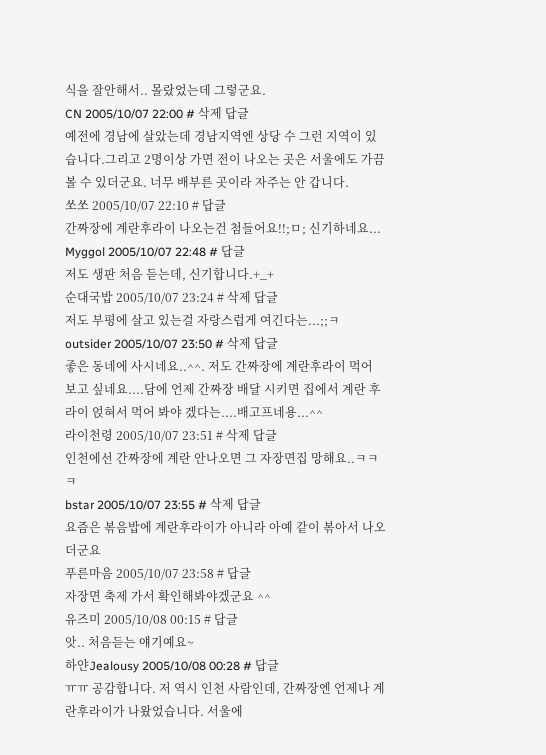식을 잘안해서.. 몰랐었는데 그렇군요.
CN 2005/10/07 22:00 # 삭제 답글
예전에 경남에 살았는데 경남지역엔 상당 수 그런 지역이 있습니다.그리고 2명이상 가면 전이 나오는 곳은 서울에도 가끔 볼 수 있더군요. 너무 배부른 곳이라 자주는 안 갑니다.
쏘쏘 2005/10/07 22:10 # 답글
간짜장에 계란후라이 나오는건 첨들어요!!;ㅁ; 신기하네요...
Myggol 2005/10/07 22:48 # 답글
저도 생판 처음 듣는데, 신기합니다.+_+
순대국밥 2005/10/07 23:24 # 삭제 답글
저도 부평에 살고 있는걸 자랑스럽게 여긴다는...;;ㅋ
outsider 2005/10/07 23:50 # 삭제 답글
좋은 동네에 사시네요..^^. 저도 간짜장에 계란후라이 먹어 보고 싶네요....담에 언제 간짜장 배달 시키면 집에서 계란 후라이 얹혀서 먹어 봐야 겠다는....배고프네용...^^
라이천령 2005/10/07 23:51 # 삭제 답글
인천에선 간짜장에 계란 안나오면 그 자장면집 망해요..ㅋㅋㅋ
bstar 2005/10/07 23:55 # 삭제 답글
요즘은 볶음밥에 계란후라이가 아니라 아예 같이 볶아서 나오더군요
푸른마음 2005/10/07 23:58 # 답글
자장면 축제 가서 확인해봐야겠군요 ^^
유즈미 2005/10/08 00:15 # 답글
앗.. 처음듣는 얘기예요~
하얀Jealousy 2005/10/08 00:28 # 답글
ㅠㅠ 공감합니다. 저 역시 인천 사람인데, 간짜장엔 언제나 계란후라이가 나왔었습니다. 서울에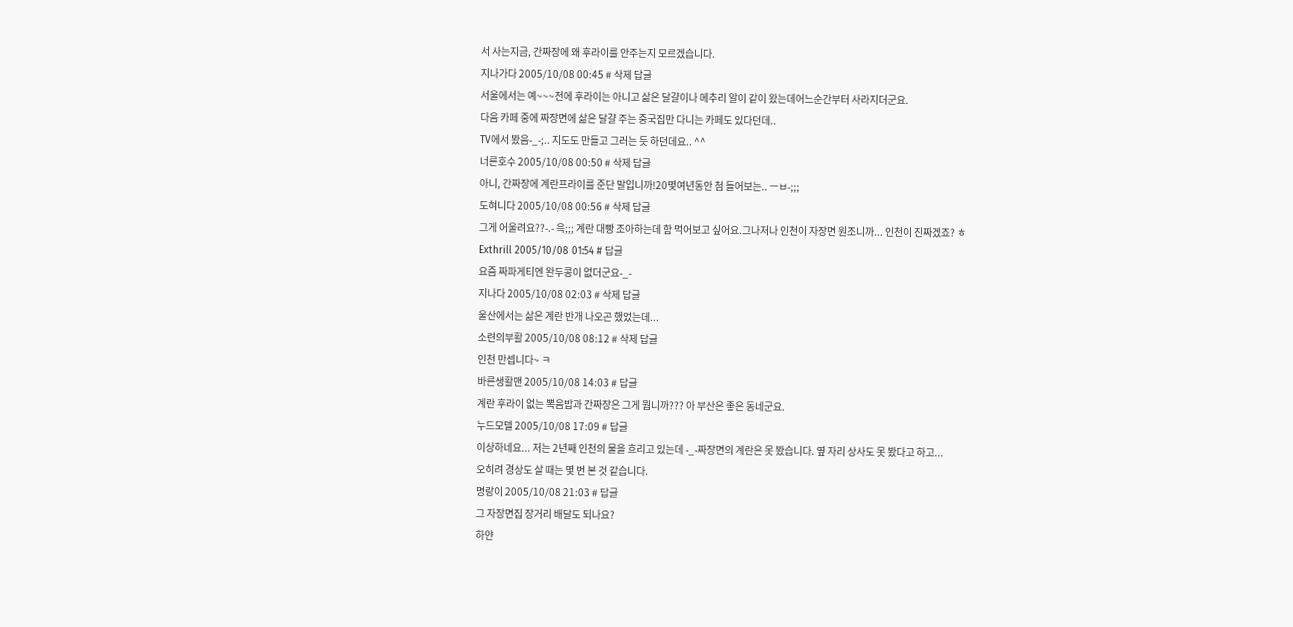서 사는지금, 간짜장에 왜 후라이를 안주는지 모르겠습니다.
지나가다 2005/10/08 00:45 # 삭제 답글
서울에서는 예~~~전에 후라이는 아니고 삶은 달걀이나 메추리 알이 같이 왔는데어느순간부터 사라지더군요.
다음 카페 중에 짜장면에 삶은 달걀 주는 중국집만 다니는 카페도 있다던데..
TV에서 봤음-_-;.. 지도도 만들고 그러는 듯 하던데요.. ^^
너른호수 2005/10/08 00:50 # 삭제 답글
아니, 간짜장에 계란프라이를 준단 말입니까!20몇여년동안 첨 들어보는.. ㅡㅂ-;;;
도혀니다 2005/10/08 00:56 # 삭제 답글
그게 어울려요??-.- 윽;;; 계란 대빵 조아하는데 함 먹어보고 싶어요.그나저나 인천이 자장면 원조니까... 인천이 진짜겠죠? ㅎ
Exthrill 2005/10/08 01:54 # 답글
요즘 짜파게티엔 완두콩이 없더군요-_-
지나다 2005/10/08 02:03 # 삭제 답글
울산에서는 삶은 계란 반개 나오곤 했었는데...
소련의부활 2005/10/08 08:12 # 삭제 답글
인천 만셉니다~ ㅋ
바른생활맨 2005/10/08 14:03 # 답글
계란 후라이 없는 뽁음밥과 간짜장은 그게 뭡니까??? 아 부산은 좋은 동네군요.
누드모델 2005/10/08 17:09 # 답글
이상하네요... 저는 2년째 인천의 물을 흐리고 있는데 -_-짜장면의 계란은 못 봤습니다. 옆 자리 상사도 못 봤다고 하고...
오히려 경상도 살 때는 몇 번 본 것 같습니다.
명랑이 2005/10/08 21:03 # 답글
그 자장면집 장거리 배달도 되나요?
하얀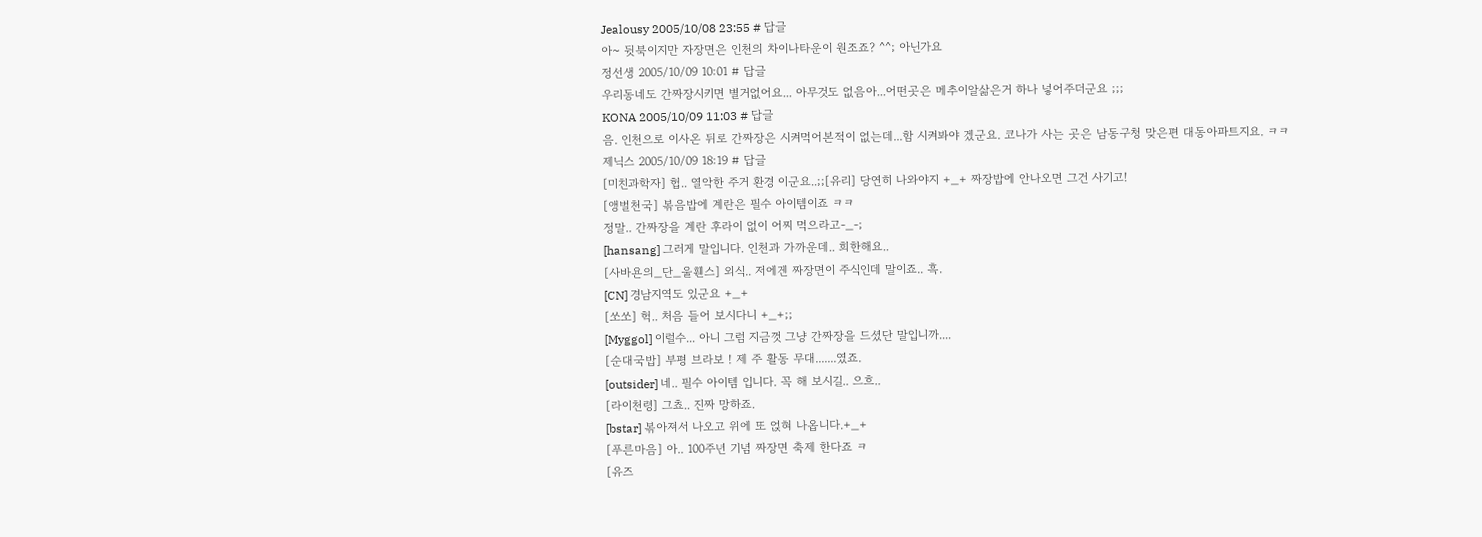Jealousy 2005/10/08 23:55 # 답글
아~ 뒷북이지만 자장면은 인천의 차이나타운이 원조죠? ^^; 아닌가요
정선생 2005/10/09 10:01 # 답글
우리동네도 간짜장시키면 별거없어요... 아무것도 없음아...어떤곳은 메추이알삶은거 하나 넣어주더군요 ;;;
KONA 2005/10/09 11:03 # 답글
음. 인천으로 이사온 뒤로 간짜장은 시켜먹어본적이 없는데...함 시켜봐야 겠군요. 코나가 사는 곳은 남동구청 맞은편 대동아파트지요. ㅋㅋ
제닉스 2005/10/09 18:19 # 답글
[미친과학자] 헙.. 열악한 주거 환경 이군요..;;[유리] 당연히 나와야지 +_+ 짜장밥에 안나오면 그건 사기고!
[앵벌천국] 볶음밥에 계란은 필수 아이템이죠 ㅋㅋ
정말.. 간짜장을 계란 후라이 없이 어찌 먹으라고-_-;
[hansang] 그러게 말입니다. 인천과 가까운데.. 희한해요..
[사바욘의_단_울휀스] 외식.. 저에겐 짜장면이 주식인데 말이죠.. 흑.
[CN] 경남지역도 있군요 +_+
[쏘쏘] 헉.. 처음 들어 보시다니 +_+;;
[Myggol] 이럴수... 아니 그럼 지금껏 그냥 간짜장을 드셨단 말입니까....
[순대국밥] 부평 브라보 ! 제 주 활동 무대.......였죠.
[outsider] 네.. 필수 아이템 입니다. 꼭 해 보시길.. 으흐..
[라이천령] 그쵸.. 진짜 망하죠.
[bstar] 볶아져서 나오고 위에 또 얹혀 나옵니다.+_+
[푸른마음] 아.. 100주년 기념 짜장면 축제 한다죠 ㅋ
[유즈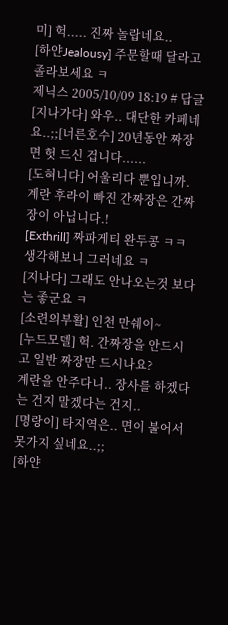미] 헉..... 진짜 놀랍네요..
[하얀Jealousy] 주문할때 달라고 졸라보세요 ㅋ
제닉스 2005/10/09 18:19 # 답글
[지나가다] 와우.. 대단한 카페네요..;;[너른호수] 20년동안 짜장면 헛 드신 겁니다......
[도혀니다] 어울리다 뿐입니까. 계란 후라이 빠진 간짜장은 간짜장이 아닙니다.!
[Exthrill] 짜파게티 완두콩 ㅋㅋ 생각해보니 그러네요 ㅋ
[지나다] 그래도 안나오는것 보다는 좋군요 ㅋ
[소련의부활] 인천 만쉐이~
[누드모델] 헉. 간짜장을 안드시고 일반 짜장만 드시나요?
계란을 안주다니.. 장사를 하겠다는 건지 말겠다는 건지..
[명랑이] 타지역은.. 면이 불어서 못가지 싶네요..;;
[하얀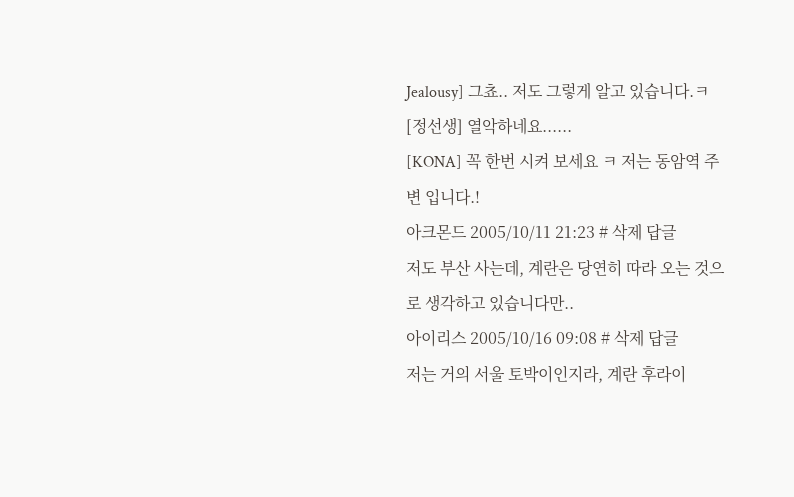Jealousy] 그쵸.. 저도 그렇게 알고 있습니다.ㅋ
[정선생] 열악하네요......
[KONA] 꼭 한번 시켜 보세요 ㅋ 저는 동암역 주변 입니다.!
아크몬드 2005/10/11 21:23 # 삭제 답글
저도 부산 사는데, 계란은 당연히 따라 오는 것으로 생각하고 있습니다만..
아이리스 2005/10/16 09:08 # 삭제 답글
저는 거의 서울 토박이인지라, 계란 후라이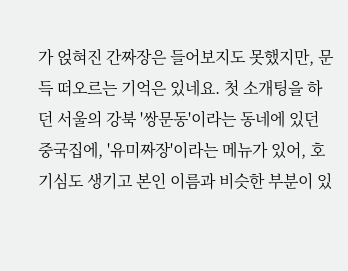가 얹혀진 간짜장은 들어보지도 못했지만, 문득 떠오르는 기억은 있네요. 첫 소개팅을 하던 서울의 강북 '쌍문동'이라는 동네에 있던 중국집에, '유미짜장'이라는 메뉴가 있어, 호기심도 생기고 본인 이름과 비슷한 부분이 있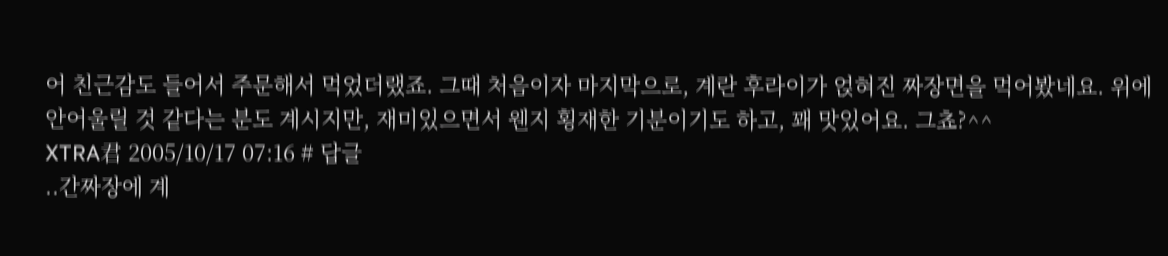어 친근감도 들어서 주문해서 먹었더랬죠. 그때 처음이자 마지막으로, 계란 후라이가 얹혀진 짜장면을 먹어봤네요. 위에 안어울릴 것 같다는 분도 계시지만, 재미있으면서 웬지 횡재한 기분이기도 하고, 꽤 맛있어요. 그쵸?^^
XTRA君 2005/10/17 07:16 # 답글
..간짜장에 계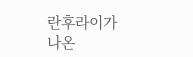란후라이가 나온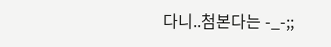다니..첨본다는 -_-;;